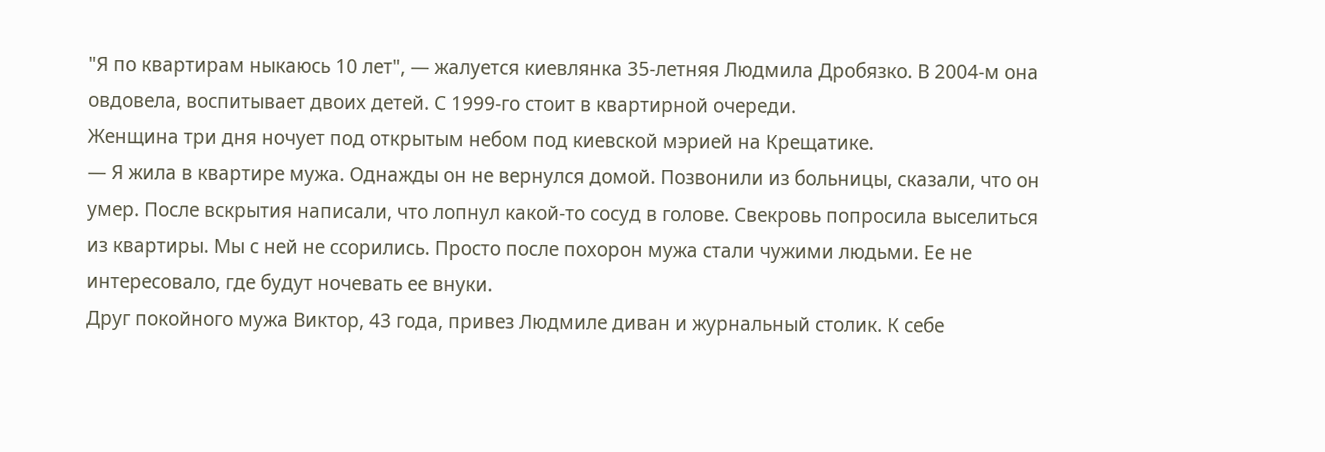"Я по квартирам ныкаюсь 10 лет", — жалуется киевлянка 35-летняя Людмила Дробязко. В 2004-м она овдовела, воспитывает двоих детей. С 1999-го стоит в квартирной очереди.
Женщина три дня ночует под открытым небом под киевской мэрией на Крещатике.
— Я жила в квартире мужа. Однажды он не вернулся домой. Позвонили из больницы, сказали, что он умер. После вскрытия написали, что лопнул какой-то сосуд в голове. Свекровь попросила выселиться из квартиры. Мы с ней не ссорились. Просто после похорон мужа стали чужими людьми. Ее не интересовало, где будут ночевать ее внуки.
Друг покойного мужа Виктор, 43 года, привез Людмиле диван и журнальный столик. К себе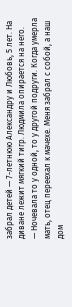забрал детей — 7-летнюю Александру и Любовь, 5 лет. На диване лежит мягкий тигр. Людмила опирается на него.
— Ночевала то у одной, то у другой подруги. Когда умерла мать, отец переехал к мачехе. Меня забрал с собой, а наш дом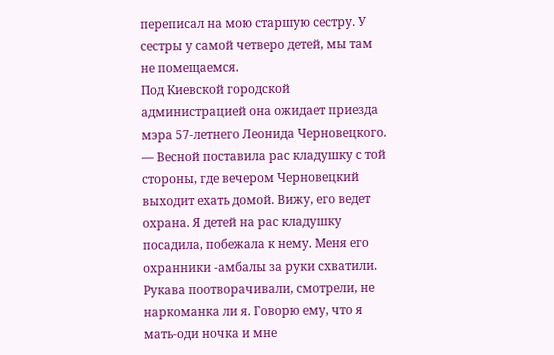переписал на мою старшую сестру. У сестры у самой четверо детей, мы там не помещаемся.
Под Киевской городской администрацией она ожидает приезда мэра 57-летнего Леонида Черновецкого.
— Весной поставила рас кладушку с той стороны, где вечером Черновецкий выходит ехать домой. Вижу, его ведет охрана. Я детей на рас кладушку посадила, побежала к нему. Меня его охранники -амбалы за руки схватили. Рукава поотворачивали, смотрели, не наркоманка ли я. Говорю ему, что я мать-оди ночка и мне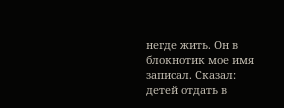негде жить. Он в блокнотик мое имя записал. Сказал: детей отдать в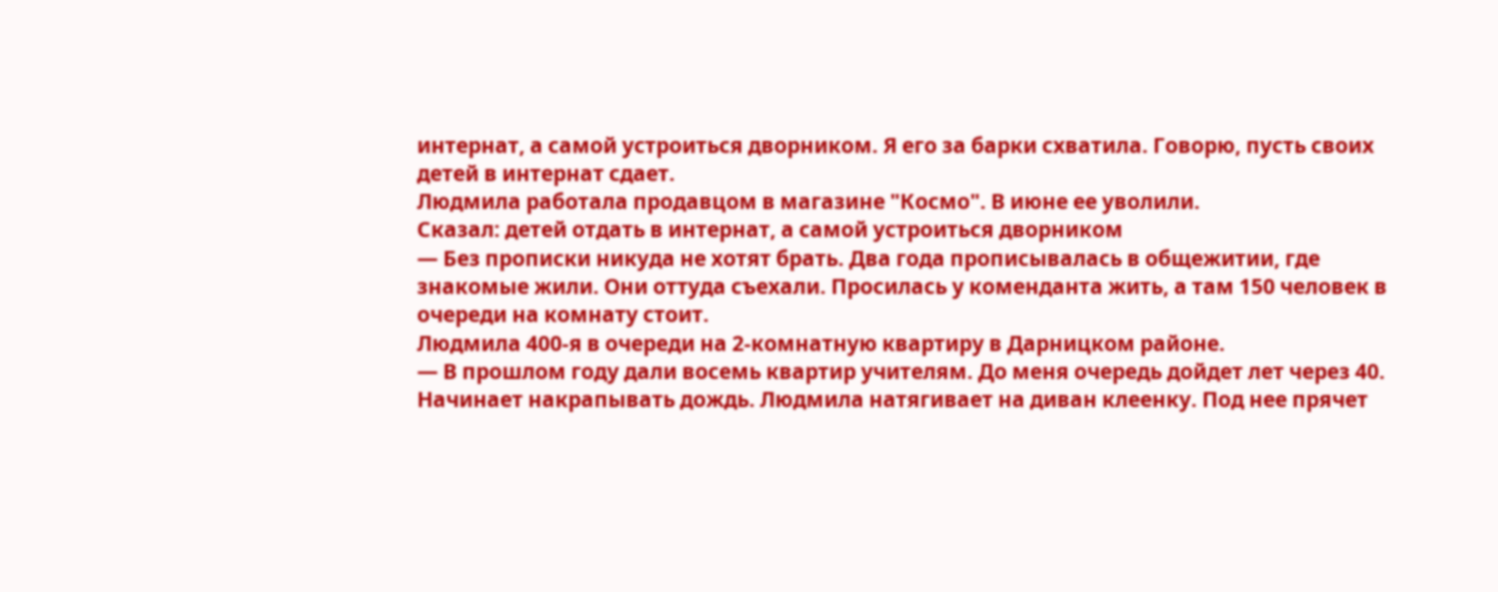интернат, а самой устроиться дворником. Я его за барки схватила. Говорю, пусть своих детей в интернат сдает.
Людмила работала продавцом в магазине "Космо". В июне ее уволили.
Сказал: детей отдать в интернат, а самой устроиться дворником
— Без прописки никуда не хотят брать. Два года прописывалась в общежитии, где знакомые жили. Они оттуда съехали. Просилась у коменданта жить, а там 150 человек в очереди на комнату стоит.
Людмила 400-я в очереди на 2-комнатную квартиру в Дарницком районе.
— В прошлом году дали восемь квартир учителям. До меня очередь дойдет лет через 40.
Начинает накрапывать дождь. Людмила натягивает на диван клеенку. Под нее прячет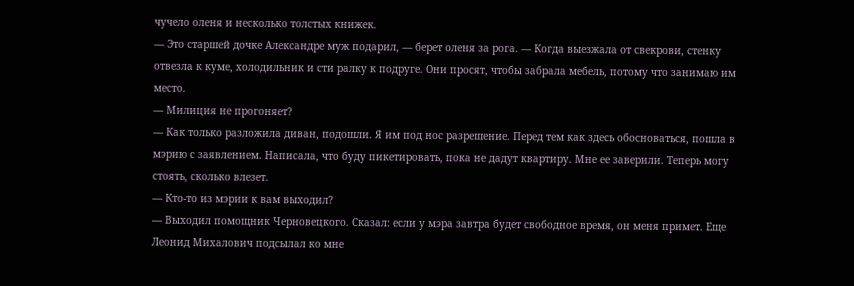чучело оленя и несколько толстых книжек.
— Это старшей дочке Александре муж подарил, — берет оленя за рога. — Когда выезжала от свекрови, стенку отвезла к куме, холодильник и сти ралку к подруге. Они просят, чтобы забрала мебель, потому что занимаю им место.
— Милиция не прогоняет?
— Как только разложила диван, подошли. Я им под нос разрешение. Перед тем как здесь обосноваться, пошла в мэрию с заявлением. Написала, что буду пикетировать, пока не дадут квартиру. Мне ее заверили. Теперь могу стоять, сколько влезет.
— Кто-то из мэрии к вам выходил?
— Выходил помощник Черновецкого. Сказал: если у мэра завтра будет свободное время, он меня примет. Еще Леонид Михалович подсылал ко мне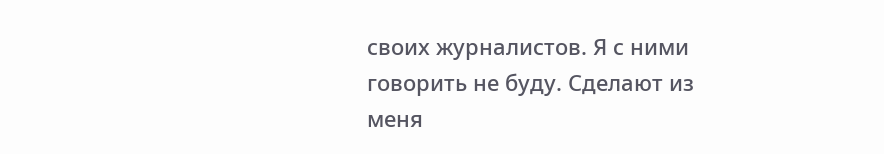своих журналистов. Я с ними говорить не буду. Сделают из меня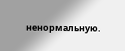ненормальную.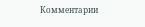Комментарии